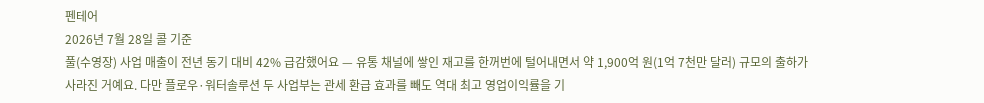펜테어
2026년 7월 28일 콜 기준
풀(수영장) 사업 매출이 전년 동기 대비 42% 급감했어요 — 유통 채널에 쌓인 재고를 한꺼번에 털어내면서 약 1,900억 원(1억 7천만 달러) 규모의 출하가 사라진 거예요. 다만 플로우·워터솔루션 두 사업부는 관세 환급 효과를 빼도 역대 최고 영업이익률을 기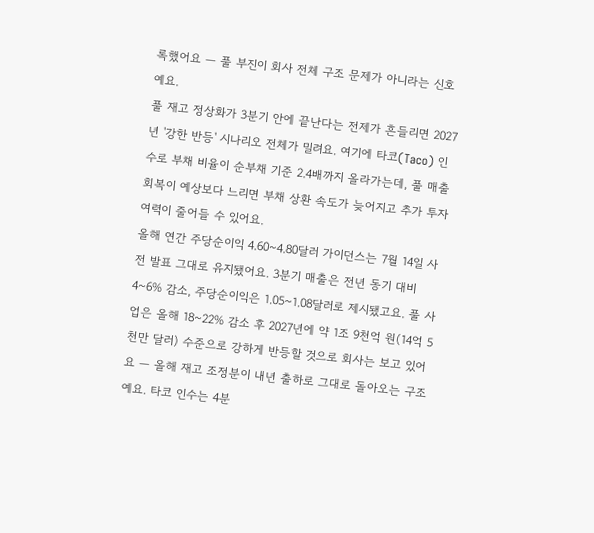록했어요 — 풀 부진이 회사 전체 구조 문제가 아니라는 신호예요.
풀 재고 정상화가 3분기 안에 끝난다는 전제가 흔들리면 2027년 '강한 반등' 시나리오 전체가 밀려요. 여기에 타코(Taco) 인수로 부채 비율이 순부채 기준 2.4배까지 올라가는데, 풀 매출 회복이 예상보다 느리면 부채 상환 속도가 늦어지고 추가 투자 여력이 줄어들 수 있어요.
올해 연간 주당순이익 4.60~4.80달러 가이던스는 7월 14일 사전 발표 그대로 유지됐어요. 3분기 매출은 전년 동기 대비 4~6% 감소, 주당순이익은 1.05~1.08달러로 제시됐고요. 풀 사업은 올해 18~22% 감소 후 2027년에 약 1조 9천억 원(14억 5천만 달러) 수준으로 강하게 반등할 것으로 회사는 보고 있어요 — 올해 재고 조정분이 내년 출하로 그대로 돌아오는 구조예요. 타코 인수는 4분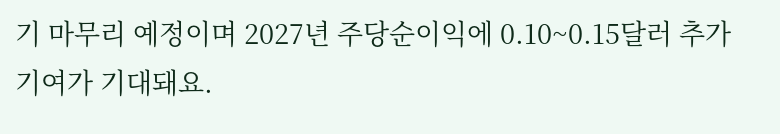기 마무리 예정이며 2027년 주당순이익에 0.10~0.15달러 추가 기여가 기대돼요.